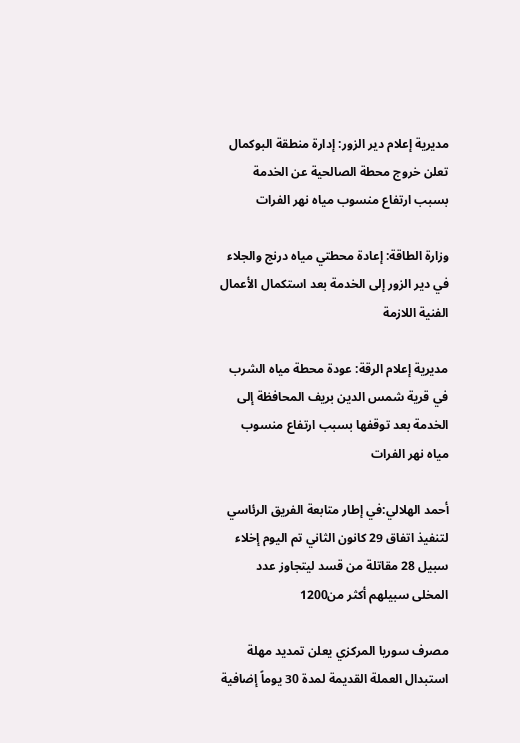مديرية إعلام دير الزور: إدارة منطقة البوكمال تعلن خروج محطة الصالحية عن الخدمة بسبب ارتفاع منسوب مياه نهر الفرات

وزارة الطاقة: إعادة محطتي مياه درنج والجلاء في دير الزور إلى الخدمة بعد استكمال الأعمال الفنية اللازمة

مديرية إعلام الرقة: عودة محطة مياه الشرب في قرية شمس الدين بريف المحافظة إلى الخدمة بعد توقفها بسبب ارتفاع منسوب مياه نهر الفرات

أحمد الهلالي:في إطار متابعة الفريق الرئاسي لتنفيذ اتفاق 29 كانون الثاني تم اليوم إخلاء سبيل 28 مقاتلة من قسد ليتجاوز عدد المخلى سبيلهم أكثر من1200

مصرف سوريا المركزي يعلن تمديد مهلة استبدال العملة القديمة لمدة 30 يوماً إضافية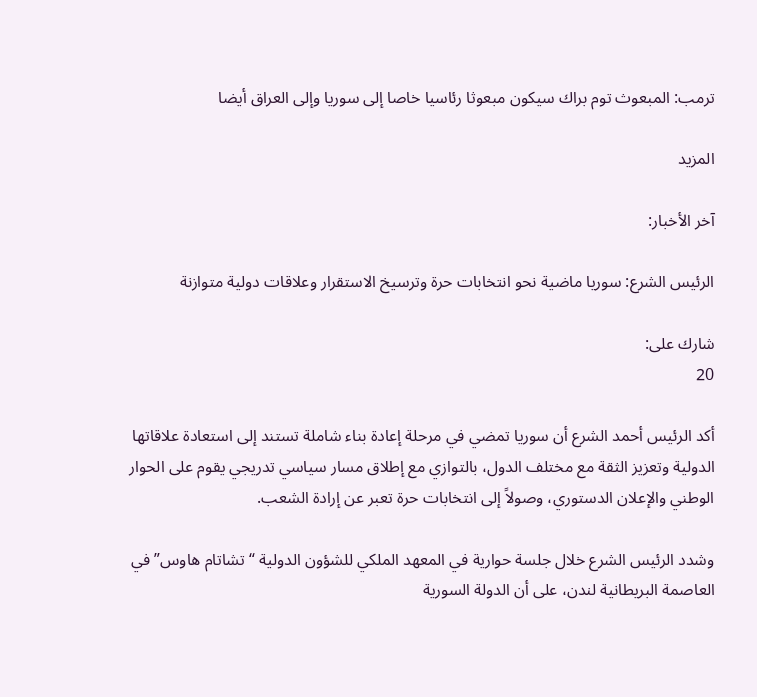ترمب: المبعوث توم براك سيكون مبعوثا رئاسيا خاصا إلى سوريا وإلى العراق أيضا

المزيد

آخر الأخبار:

الرئيس الشرع: سوريا ماضية نحو انتخابات حرة وترسيخ الاستقرار وعلاقات دولية متوازنة

شارك على:
20

أكد الرئيس أحمد الشرع أن سوريا تمضي في مرحلة إعادة بناء شاملة تستند إلى استعادة علاقاتها الدولية وتعزيز الثقة مع مختلف الدول، بالتوازي مع إطلاق مسار سياسي تدريجي يقوم على الحوار الوطني والإعلان الدستوري، وصولاً إلى انتخابات حرة تعبر عن إرادة الشعب.

وشدد الرئيس الشرع خلال جلسة حوارية في المعهد الملكي للشؤون الدولية “تشاتام هاوس” في العاصمة البريطانية لندن، على أن الدولة السورية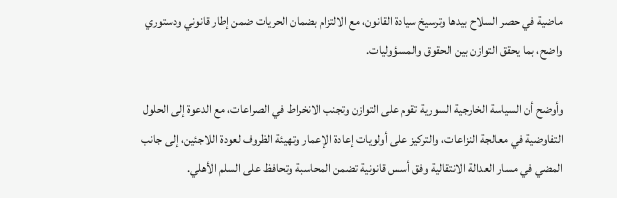ماضية في حصر السلاح بيدها وترسيخ سيادة القانون، مع الالتزام بضمان الحريات ضمن إطار قانوني ودستوري واضح، بما يحقق التوازن بين الحقوق والمسؤوليات.

وأوضح أن السياسة الخارجية السورية تقوم على التوازن وتجنب الانخراط في الصراعات، مع الدعوة إلى الحلول التفاوضية في معالجة النزاعات، والتركيز على أولويات إعادة الإعمار وتهيئة الظروف لعودة اللاجئين، إلى جانب المضي في مسار العدالة الانتقالية وفق أسس قانونية تضمن المحاسبة وتحافظ على السلم الأهلي.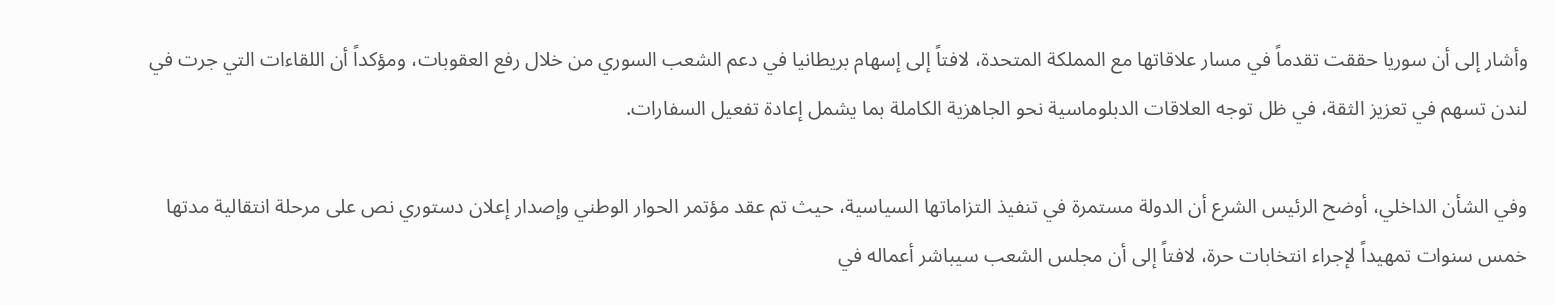وأشار إلى أن سوريا حققت تقدماً في مسار علاقاتها مع المملكة المتحدة، لافتاً إلى إسهام بريطانيا في دعم الشعب السوري من خلال رفع العقوبات، ومؤكداً أن اللقاءات التي جرت في لندن تسهم في تعزيز الثقة، في ظل توجه العلاقات الدبلوماسية نحو الجاهزية الكاملة بما يشمل إعادة تفعيل السفارات.

وفي الشأن الداخلي، أوضح الرئيس الشرع أن الدولة مستمرة في تنفيذ التزاماتها السياسية، حيث تم عقد مؤتمر الحوار الوطني وإصدار إعلان دستوري نص على مرحلة انتقالية مدتها خمس سنوات تمهيداً لإجراء انتخابات حرة، لافتاً إلى أن مجلس الشعب سيباشر أعماله في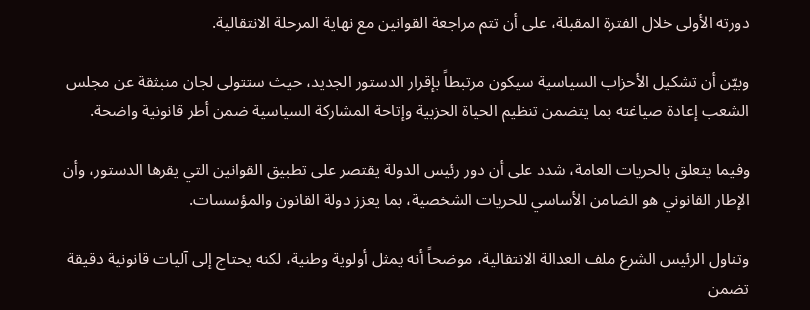دورته الأولى خلال الفترة المقبلة، على أن تتم مراجعة القوانين مع نهاية المرحلة الانتقالية.

وبيّن أن تشكيل الأحزاب السياسية سيكون مرتبطاً بإقرار الدستور الجديد، حيث ستتولى لجان منبثقة عن مجلس الشعب إعادة صياغته بما يتضمن تنظيم الحياة الحزبية وإتاحة المشاركة السياسية ضمن أطر قانونية واضحة.

وفيما يتعلق بالحريات العامة، شدد على أن دور رئيس الدولة يقتصر على تطبيق القوانين التي يقرها الدستور، وأن الإطار القانوني هو الضامن الأساسي للحريات الشخصية، بما يعزز دولة القانون والمؤسسات.

وتناول الرئيس الشرع ملف العدالة الانتقالية، موضحاً أنه يمثل أولوية وطنية، لكنه يحتاج إلى آليات قانونية دقيقة تضمن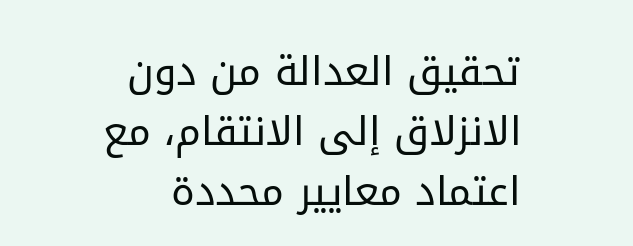تحقيق العدالة من دون الانزلاق إلى الانتقام، مع اعتماد معايير محددة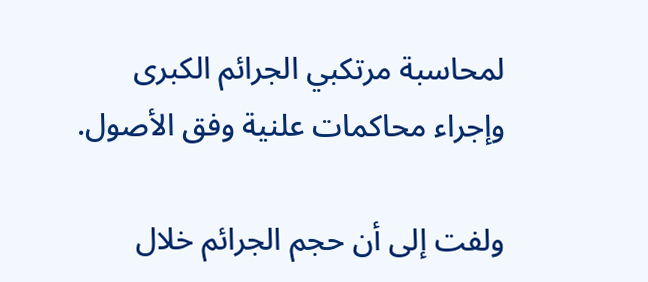لمحاسبة مرتكبي الجرائم الكبرى وإجراء محاكمات علنية وفق الأصول.

ولفت إلى أن حجم الجرائم خلال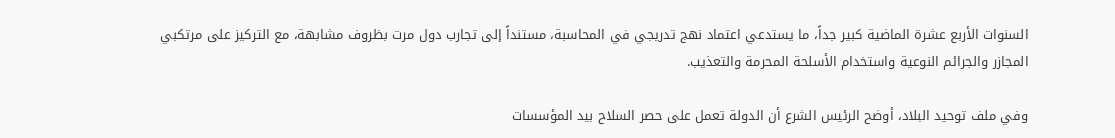السنوات الأربع عشرة الماضية كبير جداً، ما يستدعي اعتماد نهج تدريجي في المحاسبة، مستنداً إلى تجارب دول مرت بظروف مشابهة، مع التركيز على مرتكبي المجازر والجرائم النوعية واستخدام الأسلحة المحرمة والتعذيب.

وفي ملف توحيد البلاد، أوضح الرئيس الشرع أن الدولة تعمل على حصر السلاح بيد المؤسسات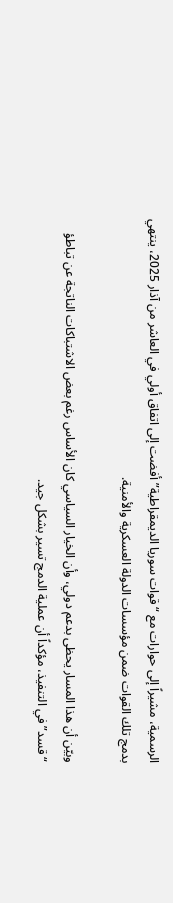الرسمية، مشيراً إلى حوارات مع “قوات سوريا الديمقراطية” أفضت إلى اتفاق أولي في العاشر من آذار 2025، ينتهي بدمج تلك القوات ضمن مؤسسات الدولة العسكرية والأمنية.

وبيّن أن هذا المسار يحظى بدعم دولي، وأن الخيار السياسي كان الأساس رغم بعض الاشتباكات الناتجة عن تباطؤ “قسد” في التنفيذ، مؤكداً أن عملية الدمج تسير بشكل جيد.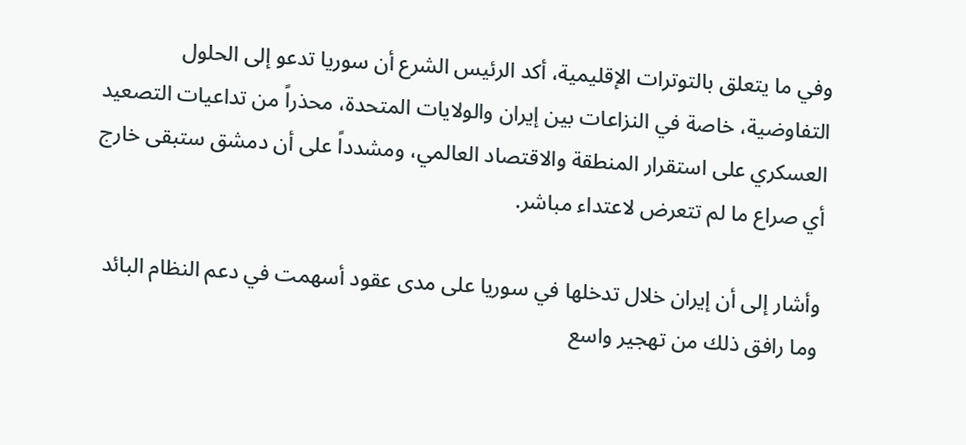وفي ما يتعلق بالتوترات الإقليمية، أكد الرئيس الشرع أن سوريا تدعو إلى الحلول التفاوضية، خاصة في النزاعات بين إيران والولايات المتحدة، محذراً من تداعيات التصعيد العسكري على استقرار المنطقة والاقتصاد العالمي، ومشدداً على أن دمشق ستبقى خارج أي صراع ما لم تتعرض لاعتداء مباشر.

وأشار إلى أن إيران خلال تدخلها في سوريا على مدى عقود أسهمت في دعم النظام البائد وما رافق ذلك من تهجير واسع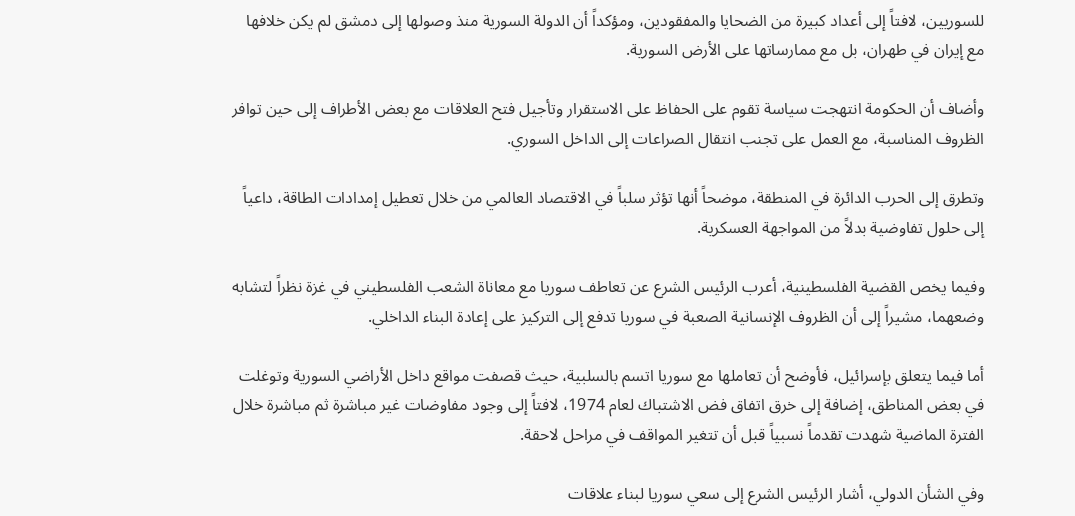للسوريين، لافتاً إلى أعداد كبيرة من الضحايا والمفقودين، ومؤكداً أن الدولة السورية منذ وصولها إلى دمشق لم يكن خلافها مع إيران في طهران، بل مع ممارساتها على الأرض السورية.

وأضاف أن الحكومة انتهجت سياسة تقوم على الحفاظ على الاستقرار وتأجيل فتح العلاقات مع بعض الأطراف إلى حين توافر الظروف المناسبة، مع العمل على تجنب انتقال الصراعات إلى الداخل السوري.

وتطرق إلى الحرب الدائرة في المنطقة، موضحاً أنها تؤثر سلباً في الاقتصاد العالمي من خلال تعطيل إمدادات الطاقة، داعياً إلى حلول تفاوضية بدلاً من المواجهة العسكرية.

وفيما يخص القضية الفلسطينية، أعرب الرئيس الشرع عن تعاطف سوريا مع معاناة الشعب الفلسطيني في غزة نظراً لتشابه وضعهما، مشيراً إلى أن الظروف الإنسانية الصعبة في سوريا تدفع إلى التركيز على إعادة البناء الداخلي.

أما فيما يتعلق بإسرائيل، فأوضح أن تعاملها مع سوريا اتسم بالسلبية، حيث قصفت مواقع داخل الأراضي السورية وتوغلت في بعض المناطق، إضافة إلى خرق اتفاق فض الاشتباك لعام 1974، لافتاً إلى وجود مفاوضات غير مباشرة ثم مباشرة خلال الفترة الماضية شهدت تقدماً نسبياً قبل أن تتغير المواقف في مراحل لاحقة.

وفي الشأن الدولي، أشار الرئيس الشرع إلى سعي سوريا لبناء علاقات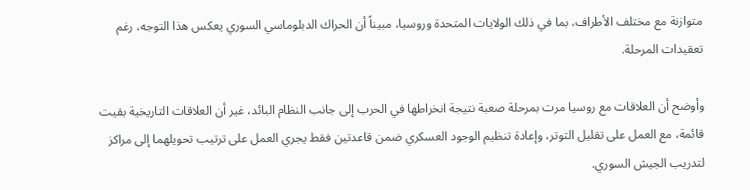متوازنة مع مختلف الأطراف، بما في ذلك الولايات المتحدة وروسيا، مبيناً أن الحراك الدبلوماسي السوري يعكس هذا التوجه، رغم تعقيدات المرحلة.

وأوضح أن العلاقات مع روسيا مرت بمرحلة صعبة نتيجة انخراطها في الحرب إلى جانب النظام البائد، غير أن العلاقات التاريخية بقيت قائمة، مع العمل على تقليل التوتر، وإعادة تنظيم الوجود العسكري ضمن قاعدتين فقط يجري العمل على ترتيب تحويلهما إلى مراكز لتدريب الجيش السوري.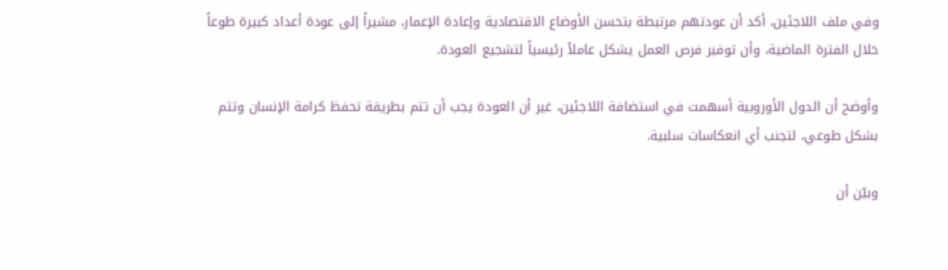وفي ملف اللاجئين، أكد أن عودتهم مرتبطة بتحسن الأوضاع الاقتصادية وإعادة الإعمار، مشيراً إلى عودة أعداد كبيرة طوعاً خلال الفترة الماضية، وأن توفير فرص العمل يشكل عاملاً رئيسياً لتشجيع العودة.

وأوضح أن الدول الأوروبية أسهمت في استضافة اللاجئين، غير أن العودة يجب أن تتم بطريقة تحفظ كرامة الإنسان وتتم بشكل طوعي، لتجنب أي انعكاسات سلبية.

وبيّن أن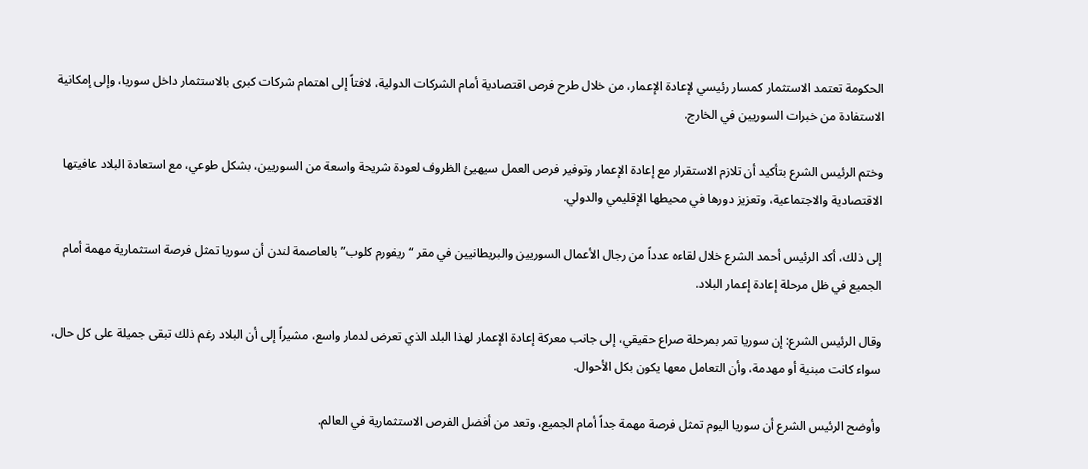الحكومة تعتمد الاستثمار كمسار رئيسي لإعادة الإعمار، من خلال طرح فرص اقتصادية أمام الشركات الدولية، لافتاً إلى اهتمام شركات كبرى بالاستثمار داخل سوريا، وإلى إمكانية الاستفادة من خبرات السوريين في الخارج.

وختم الرئيس الشرع بتأكيد أن تلازم الاستقرار مع إعادة الإعمار وتوفير فرص العمل سيهيئ الظروف لعودة شريحة واسعة من السوريين، بشكل طوعي، مع استعادة البلاد عافيتها الاقتصادية والاجتماعية، وتعزيز دورها في محيطها الإقليمي والدولي.

إلى ذلك، أكد الرئيس أحمد الشرع خلال لقاءه عدداً من رجال الأعمال السوريين والبريطانيين في مقر “ريفورم كلوب” بالعاصمة لندن أن سوريا تمثل فرصة استثمارية مهمة أمام الجميع في ظل مرحلة إعادة إعمار البلاد.

وقال الرئيس الشرع: إن سوريا تمر بمرحلة صراع حقيقي، إلى جانب معركة إعادة الإعمار لهذا البلد الذي تعرض لدمار واسع، مشيراً إلى أن البلاد رغم ذلك تبقى جميلة على كل حال، سواء كانت مبنية أو مهدمة، وأن التعامل معها يكون بكل الأحوال.

وأوضح الرئيس الشرع أن سوريا اليوم تمثل فرصة مهمة جداً أمام الجميع، وتعد من أفضل الفرص الاستثمارية في العالم.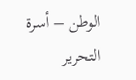الوطن – أسرة التحرير